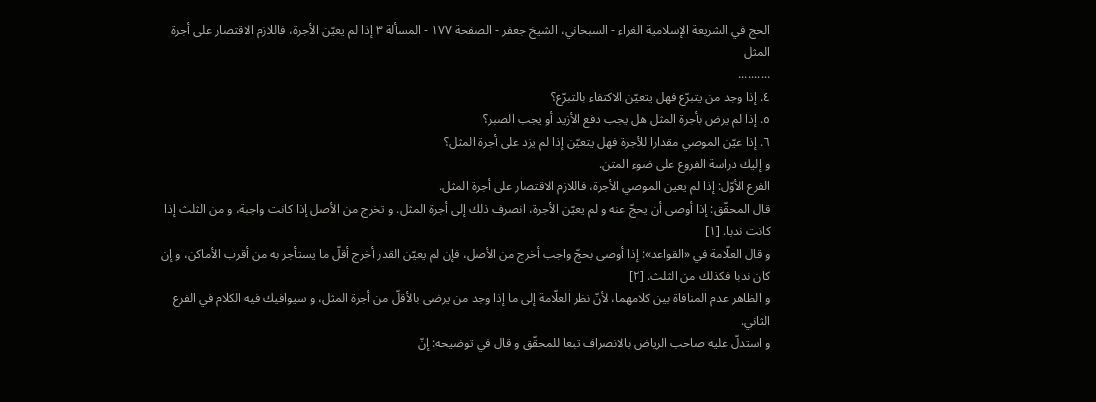الحج في الشريعة الإسلامية الغراء - السبحاني، الشيخ جعفر - الصفحة ١٧٧ - المسألة ٣ إذا لم يعيّن الأجرة، فاللازم الاقتصار على أجرة المثل
..........
٤. إذا وجد من يتبرّع فهل يتعيّن الاكتفاء بالتبرّع؟
٥. إذا لم يرض بأجرة المثل هل يجب دفع الأزيد أو يجب الصبر؟
٦. إذا عيّن الموصي مقدارا للأجرة فهل يتعيّن إذا لم يزد على أجرة المثل؟
و إليك دراسة الفروع على ضوء المتن.
الفرع الأوّل: إذا لم يعين الموصي الأجرة، فاللازم الاقتصار على أجرة المثل.
قال المحقّق: إذا أوصى أن يحجّ عنه و لم يعيّن الأجرة، انصرف ذلك إلى أجرة المثل. و تخرج من الأصل إذا كانت واجبة، و من الثلث إذا كانت ندبا. [١]
و قال العلّامة في «القواعد»: إذا أوصى بحجّ واجب أخرج من الأصل، فإن لم يعيّن القدر أخرج أقلّ ما يستأجر به من أقرب الأماكن، و إن كان ندبا فكذلك من الثلث. [٢]
و الظاهر عدم المنافاة بين كلامهما، لأنّ نظر العلّامة إلى ما إذا وجد من يرضى بالأقلّ من أجرة المثل، و سيوافيك فيه الكلام في الفرع الثاني.
و استدلّ عليه صاحب الرياض بالانصراف تبعا للمحقّق و قال في توضيحه: إنّ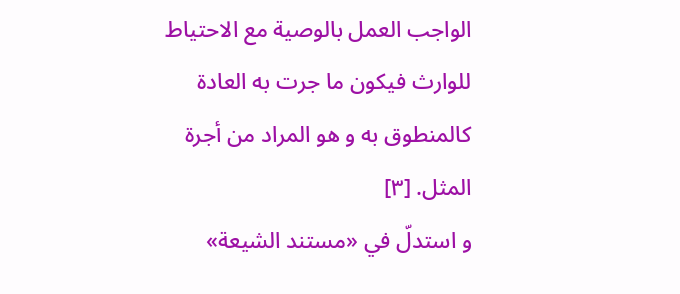الواجب العمل بالوصية مع الاحتياط للوارث فيكون ما جرت به العادة كالمنطوق به و هو المراد من أجرة المثل. [٣]
و استدلّ في «مستند الشيعة»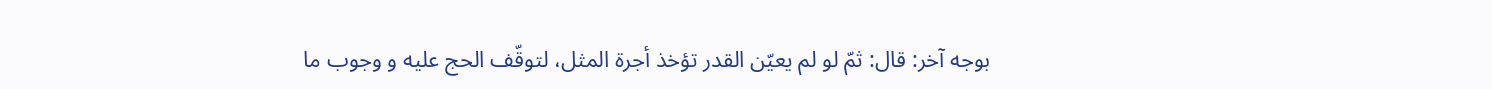بوجه آخر: قال: ثمّ لو لم يعيّن القدر تؤخذ أجرة المثل، لتوقّف الحج عليه و وجوب ما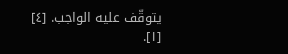يتوقّف عليه الواجب. [٤]
[١].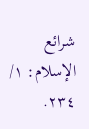شرائع الإسلام: ١/ ٢٣٤.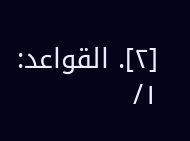[٢]. القواعد: ١/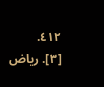٤١٢.
[٣]. رياض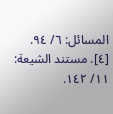المسائل: ٦/ ٩٤.
[٤]. مستند الشيعة: ١١/ ١٤٢.